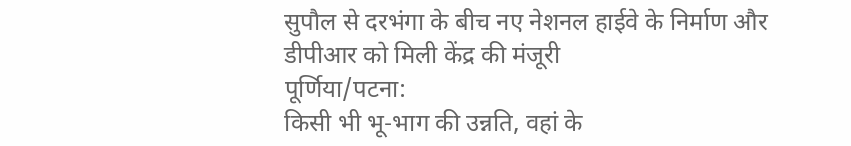सुपौल से दरभंगा के बीच नए नेशनल हाईवे के निर्माण और डीपीआर को मिली केंद्र की मंजूरी
पूर्णिया/पटना:
किसी भी भू-भाग की उन्नति, वहां के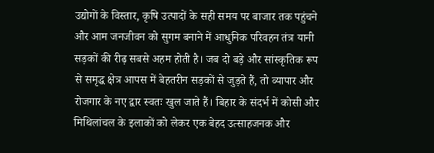उद्योगों के विस्तार, कृषि उत्पादों के सही समय पर बाजार तक पहुंचने और आम जनजीवन को सुगम बनाने में आधुनिक परिवहन तंत्र यानी सड़कों की रीढ़ सबसे अहम होती है। जब दो बड़े और सांस्कृतिक रूप से समृद्ध क्षेत्र आपस में बेहतरीन सड़कों से जुड़ते हैं, तो व्यापार और रोजगार के नए द्वार स्वतः खुल जाते हैं। बिहार के संदर्भ में कोसी और मिथिलांचल के इलाकों को लेकर एक बेहद उत्साहजनक और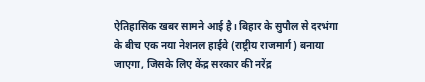ऐतिहासिक खबर सामने आई है। बिहार के सुपौल से दरभंगा के बीच एक नया नेशनल हाईवे (राष्ट्रीय राजमार्ग) बनाया जाएगा, जिसके लिए केंद्र सरकार की नरेंद्र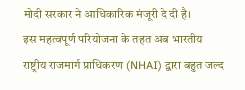मोदी सरकार ने आधिकारिक मंजूरी दे दी है।
इस महत्वपूर्ण परियोजना के तहत अब भारतीय राष्ट्रीय राजमार्ग प्राधिकरण (NHAI) द्वारा बहुत जल्द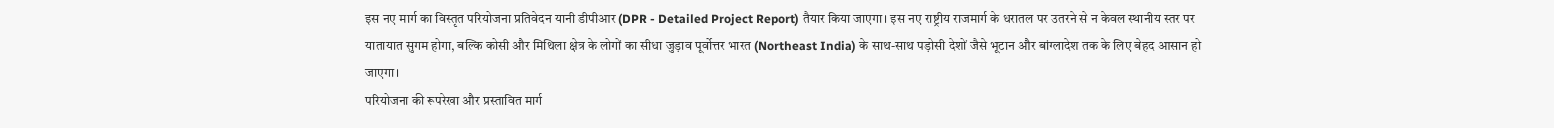इस नए मार्ग का विस्तृत परियोजना प्रतिवेदन यानी डीपीआर (DPR - Detailed Project Report) तैयार किया जाएगा। इस नए राष्ट्रीय राजमार्ग के धरातल पर उतरने से न केवल स्थानीय स्तर पर यातायात सुगम होगा, बल्कि कोसी और मिथिला क्षेत्र के लोगों का सीधा जुड़ाव पूर्वोत्तर भारत (Northeast India) के साथ-साथ पड़ोसी देशों जैसे भूटान और बांग्लादेश तक के लिए बेहद आसान हो जाएगा।
परियोजना की रूपरेखा और प्रस्तावित मार्ग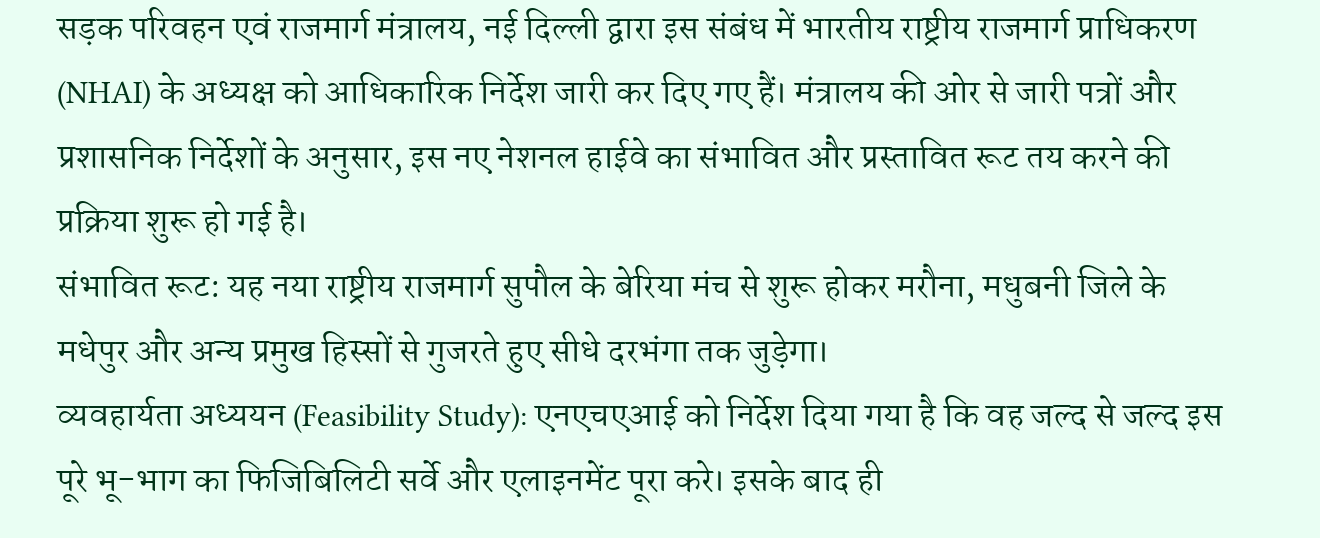सड़क परिवहन एवं राजमार्ग मंत्रालय, नई दिल्ली द्वारा इस संबंध में भारतीय राष्ट्रीय राजमार्ग प्राधिकरण (NHAI) के अध्यक्ष को आधिकारिक निर्देश जारी कर दिए गए हैं। मंत्रालय की ओर से जारी पत्रों और प्रशासनिक निर्देशों के अनुसार, इस नए नेशनल हाईवे का संभावित और प्रस्तावित रूट तय करने की प्रक्रिया शुरू हो गई है।
संभावित रूट: यह नया राष्ट्रीय राजमार्ग सुपौल के बेरिया मंच से शुरू होकर मरौना, मधुबनी जिले के मधेपुर और अन्य प्रमुख हिस्सों से गुजरते हुए सीधे दरभंगा तक जुड़ेगा।
व्यवहार्यता अध्ययन (Feasibility Study): एनएचएआई को निर्देश दिया गया है कि वह जल्द से जल्द इस पूरे भू-भाग का फिजिबिलिटी सर्वे और एलाइनमेंट पूरा करे। इसके बाद ही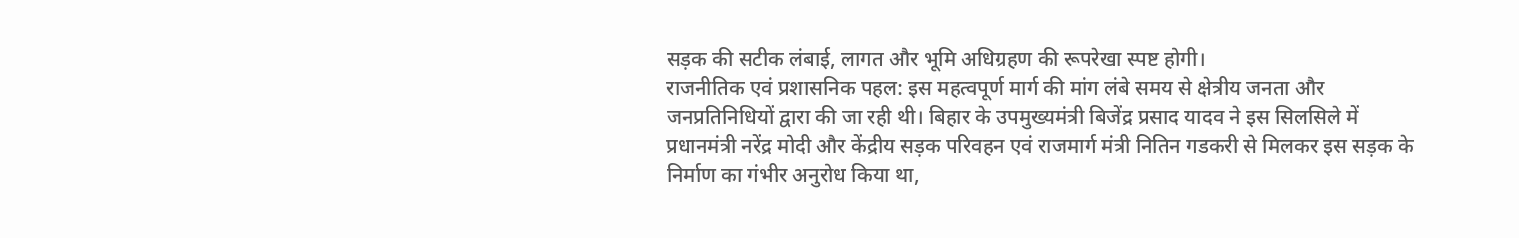सड़क की सटीक लंबाई, लागत और भूमि अधिग्रहण की रूपरेखा स्पष्ट होगी।
राजनीतिक एवं प्रशासनिक पहल: इस महत्वपूर्ण मार्ग की मांग लंबे समय से क्षेत्रीय जनता और जनप्रतिनिधियों द्वारा की जा रही थी। बिहार के उपमुख्यमंत्री बिजेंद्र प्रसाद यादव ने इस सिलसिले में प्रधानमंत्री नरेंद्र मोदी और केंद्रीय सड़क परिवहन एवं राजमार्ग मंत्री नितिन गडकरी से मिलकर इस सड़क के निर्माण का गंभीर अनुरोध किया था,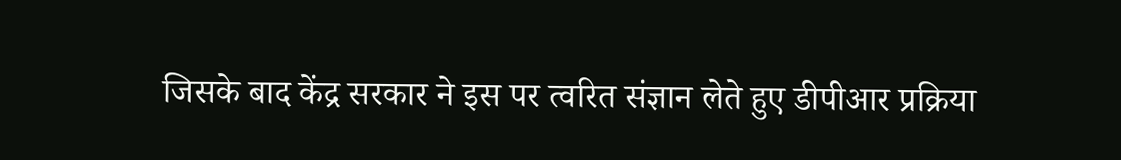जिसके बाद केंद्र सरकार ने इस पर त्वरित संज्ञान लेते हुए डीपीआर प्रक्रिया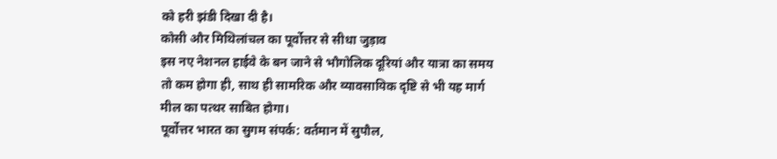को हरी झंडी दिखा दी है।
कोसी और मिथिलांचल का पूर्वोत्तर से सीधा जुड़ाव
इस नए नेशनल हाईवे के बन जाने से भौगोलिक दूरियां और यात्रा का समय तो कम होगा ही, साथ ही सामरिक और व्यावसायिक दृष्टि से भी यह मार्ग मील का पत्थर साबित होगा।
पूर्वोत्तर भारत का सुगम संपर्क: वर्तमान में सुपौल,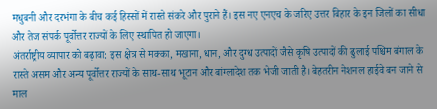मधुबनी और दरभंगा के बीच कई हिस्सों में रास्ते संकरे और पुराने हैं। इस नए एनएच के जरिए उत्तर बिहार के इन जिलों का सीधा और तेज संपर्क पूर्वोत्तर राज्यों के लिए स्थापित हो जाएगा।
अंतर्राष्ट्रीय व्यापार को बढ़ावा: इस क्षेत्र से मक्का, मखाना, धान, और दुग्ध उत्पादों जैसे कृषि उत्पादों की ढुलाई पश्चिम बंगाल के रास्ते असम और अन्य पूर्वोत्तर राज्यों के साथ-साथ भूटान और बांग्लादेश तक भेजी जाती है। बेहतरीन नेशनल हाईवे बन जाने से माल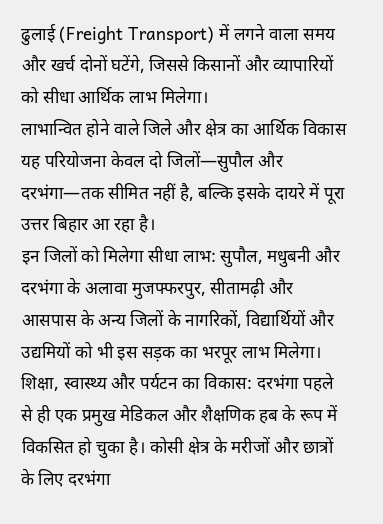ढुलाई (Freight Transport) में लगने वाला समय और खर्च दोनों घटेंगे, जिससे किसानों और व्यापारियों को सीधा आर्थिक लाभ मिलेगा।
लाभान्वित होने वाले जिले और क्षेत्र का आर्थिक विकास
यह परियोजना केवल दो जिलों—सुपौल और दरभंगा—तक सीमित नहीं है, बल्कि इसके दायरे में पूरा उत्तर बिहार आ रहा है।
इन जिलों को मिलेगा सीधा लाभ: सुपौल, मधुबनी और दरभंगा के अलावा मुजफ्फरपुर, सीतामढ़ी और आसपास के अन्य जिलों के नागरिकों, विद्यार्थियों और उद्यमियों को भी इस सड़क का भरपूर लाभ मिलेगा।
शिक्षा, स्वास्थ्य और पर्यटन का विकास: दरभंगा पहले से ही एक प्रमुख मेडिकल और शैक्षणिक हब के रूप में विकसित हो चुका है। कोसी क्षेत्र के मरीजों और छात्रों के लिए दरभंगा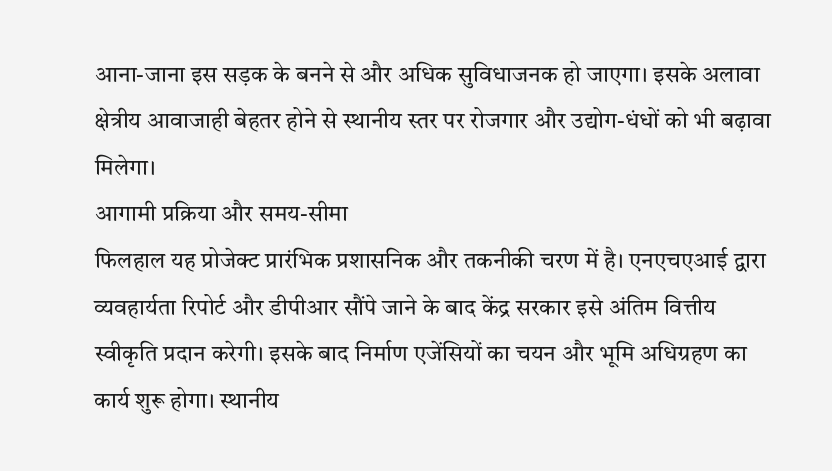आना-जाना इस सड़क के बनने से और अधिक सुविधाजनक हो जाएगा। इसके अलावा क्षेत्रीय आवाजाही बेहतर होने से स्थानीय स्तर पर रोजगार और उद्योग-धंधों को भी बढ़ावा मिलेगा।
आगामी प्रक्रिया और समय-सीमा
फिलहाल यह प्रोजेक्ट प्रारंभिक प्रशासनिक और तकनीकी चरण में है। एनएचएआई द्वारा व्यवहार्यता रिपोर्ट और डीपीआर सौंपे जाने के बाद केंद्र सरकार इसे अंतिम वित्तीय स्वीकृति प्रदान करेगी। इसके बाद निर्माण एजेंसियों का चयन और भूमि अधिग्रहण का कार्य शुरू होगा। स्थानीय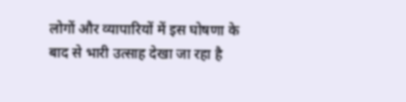लोगों और व्यापारियों में इस घोषणा के बाद से भारी उत्साह देखा जा रहा है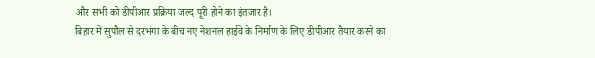और सभी को डीपीआर प्रक्रिया जल्द पूरी होने का इंतजार है।
बिहार में सुपौल से दरभंगा के बीच नए नेशनल हाईवे के निर्माण के लिए डीपीआर तैयार करने का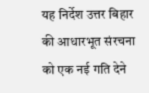यह निर्देश उत्तर बिहार की आधारभूत संरचना को एक नई गति देने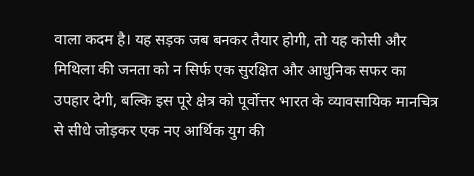वाला कदम है। यह सड़क जब बनकर तैयार होगी, तो यह कोसी और मिथिला की जनता को न सिर्फ एक सुरक्षित और आधुनिक सफर का उपहार देगी, बल्कि इस पूरे क्षेत्र को पूर्वोत्तर भारत के व्यावसायिक मानचित्र से सीधे जोड़कर एक नए आर्थिक युग की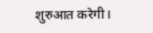शुरुआत करेगी।